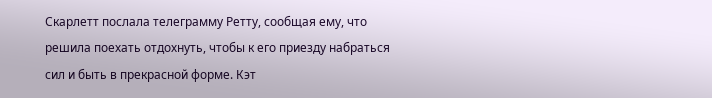Скарлетт послала телеграмму Ретту, сообщая ему, что решила поехать отдохнуть, чтобы к его приезду набраться сил и быть в прекрасной форме. Кэт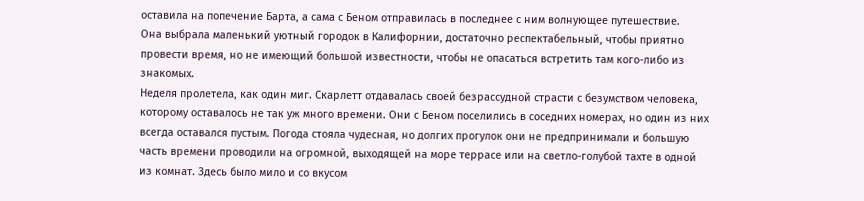оставила на попечение Барта, а сама с Беном отправилась в последнее с ним волнующее путешествие.
Она выбрала маленький уютный городок в Калифорнии, достаточно респектабельный, чтобы приятно провести время, но не имеющий большой известности, чтобы не опасаться встретить там кого-либо из знакомых.
Неделя пролетела, как один миг. Скарлетт отдавалась своей безрассудной страсти с безумством человека, которому оставалось не так уж много времени. Они с Беном поселились в соседних номерах, но один из них всегда оставался пустым. Погода стояла чудесная, но долгих прогулок они не предпринимали и большую часть времени проводили на огромной, выходящей на море террасе или на светло-голубой тахте в одной из комнат. Здесь было мило и со вкусом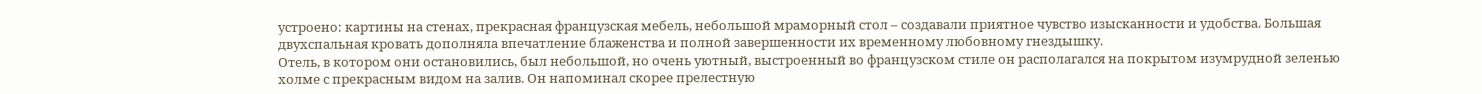устроено: картины на стенах, прекрасная французская мебель, небольшой мраморный стол – создавали приятное чувство изысканности и удобства. Большая двухспальная кровать дополняла впечатление блаженства и полной завершенности их временному любовному гнездышку.
Отель, в котором они остановились, был небольшой, но очень уютный, выстроенный во французском стиле он располагался на покрытом изумрудной зеленью холме с прекрасным видом на залив. Он напоминал скорее прелестную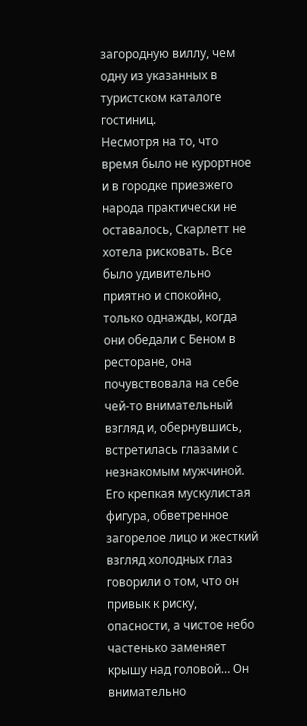загородную виллу, чем одну из указанных в туристском каталоге гостиниц.
Несмотря на то, что время было не курортное и в городке приезжего народа практически не оставалось, Скарлетт не хотела рисковать. Все было удивительно приятно и спокойно, только однажды, когда они обедали с Беном в ресторане, она почувствовала на себе чей-то внимательный взгляд и, обернувшись, встретилась глазами с незнакомым мужчиной. Его крепкая мускулистая фигура, обветренное загорелое лицо и жесткий взгляд холодных глаз говорили о том, что он привык к риску, опасности, а чистое небо частенько заменяет крышу над головой… Он внимательно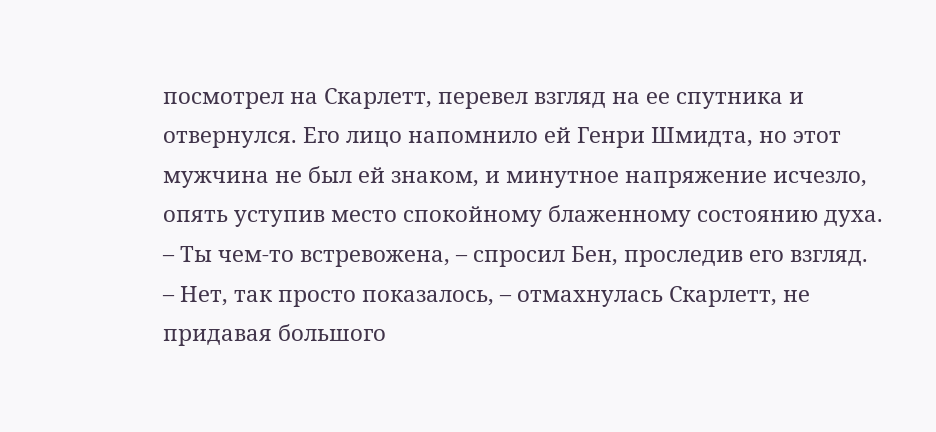посмотрел на Скарлетт, перевел взгляд на ее спутника и отвернулся. Его лицо напомнило ей Генри Шмидта, но этот мужчина не был ей знаком, и минутное напряжение исчезло, опять уступив место спокойному блаженному состоянию духа.
– Ты чем-то встревожена, – спросил Бен, проследив его взгляд.
– Нет, так просто показалось, – отмахнулась Скарлетт, не придавая большого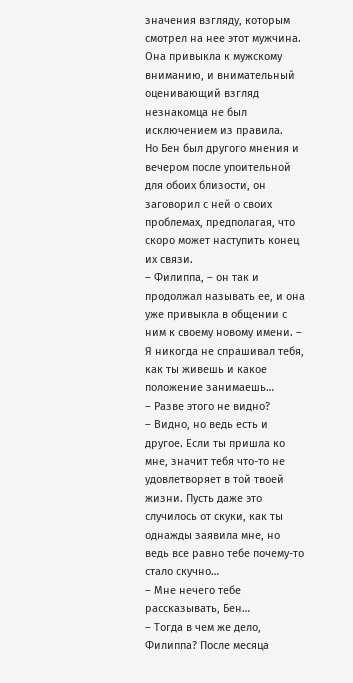значения взгляду, которым смотрел на нее этот мужчина. Она привыкла к мужскому вниманию, и внимательный оценивающий взгляд незнакомца не был исключением из правила.
Но Бен был другого мнения и вечером после упоительной для обоих близости, он заговорил с ней о своих проблемах, предполагая, что скоро может наступить конец их связи.
– Филиппа, – он так и продолжал называть ее, и она уже привыкла в общении с ним к своему новому имени. – Я никогда не спрашивал тебя, как ты живешь и какое положение занимаешь…
– Разве этого не видно?
– Видно, но ведь есть и другое. Если ты пришла ко мне, значит тебя что-то не удовлетворяет в той твоей жизни. Пусть даже это случилось от скуки, как ты однажды заявила мне, но ведь все равно тебе почему-то стало скучно…
– Мне нечего тебе рассказывать, Бен…
– Тогда в чем же дело, Филиппа? После месяца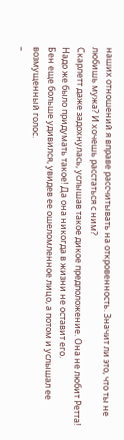наших отношений я вправе рассчитывать на откровенность. Значит ли это, что ты не любишь мужа? И хочешь расстаться с ним?
Скарлетт даже задохнулась, услышав такое дикое предположение. Она не любит Ретта! Надо же было придумать такое! Да она никогда в жизни не оставит его.
Бен еще больше удивился, увидев ее ошеломленное лицо, а потом и услышал ее возмущенный голос.
–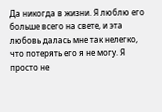Да никогда в жизни. Я люблю его больше всего на свете, и эта любовь далась мне так нелегко, что потерять его я не могу. Я просто не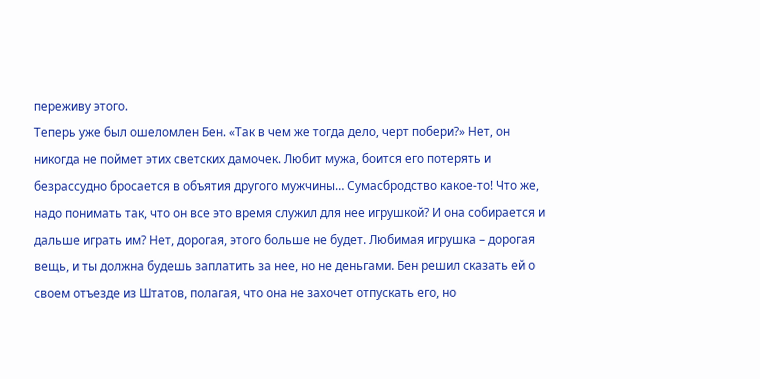переживу этого.
Теперь уже был ошеломлен Бен. «Так в чем же тогда дело, черт побери?» Нет, он никогда не поймет этих светских дамочек. Любит мужа, боится его потерять и безрассудно бросается в объятия другого мужчины… Сумасбродство какое-то! Что же, надо понимать так, что он все это время служил для нее игрушкой? И она собирается и дальше играть им? Нет, дорогая, этого больше не будет. Любимая игрушка – дорогая вещь, и ты должна будешь заплатить за нее, но не деньгами. Бен решил сказать ей о своем отъезде из Штатов, полагая, что она не захочет отпускать его, но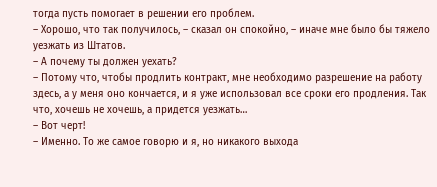тогда пусть помогает в решении его проблем.
– Хорошо, что так получилось, – сказал он спокойно, – иначе мне было бы тяжело уезжать из Штатов.
– А почему ты должен уехать?
– Потому что, чтобы продлить контракт, мне необходимо разрешение на работу здесь, а у меня оно кончается, и я уже использовал все сроки его продления. Так что, хочешь не хочешь, а придется уезжать…
– Вот черт!
– Именно. То же самое говорю и я, но никакого выхода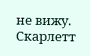не вижу.
Скарлетт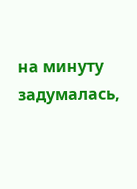на минуту задумалась,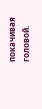покачивая головой.